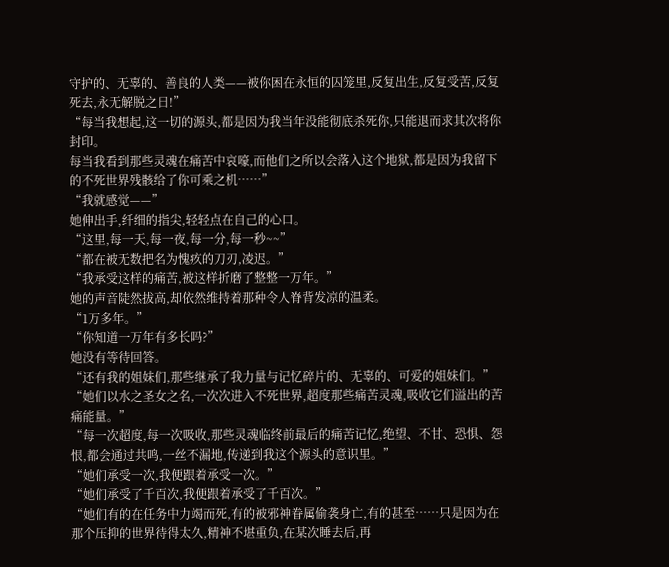守护的、无辜的、善良的人类——被你困在永恒的囚笼里,反复出生,反复受苦,反复死去,永无解脱之日!”
“每当我想起,这一切的源头,都是因为我当年没能彻底杀死你,只能退而求其次将你封印。
每当我看到那些灵魂在痛苦中哀嚎,而他们之所以会落入这个地狱,都是因为我留下的不死世界残骸给了你可乘之机……”
“我就感觉——”
她伸出手,纤细的指尖,轻轻点在自己的心口。
“这里,每一天,每一夜,每一分,每一秒~~”
“都在被无数把名为愧疚的刀刃,凌迟。”
“我承受这样的痛苦,被这样折磨了整整一万年。”
她的声音陡然拔高,却依然维持着那种令人脊背发凉的温柔。
“1万多年。”
“你知道一万年有多长吗?”
她没有等待回答。
“还有我的姐妹们,那些继承了我力量与记忆碎片的、无辜的、可爱的姐妹们。”
“她们以水之圣女之名,一次次进入不死世界,超度那些痛苦灵魂,吸收它们溢出的苦痛能量。”
“每一次超度,每一次吸收,那些灵魂临终前最后的痛苦记忆,绝望、不甘、恐惧、怨恨,都会通过共鸣,一丝不漏地,传递到我这个源头的意识里。”
“她们承受一次,我便跟着承受一次。”
“她们承受了千百次,我便跟着承受了千百次。”
“她们有的在任务中力竭而死,有的被邪神眷属偷袭身亡,有的甚至……只是因为在那个压抑的世界待得太久,精神不堪重负,在某次睡去后,再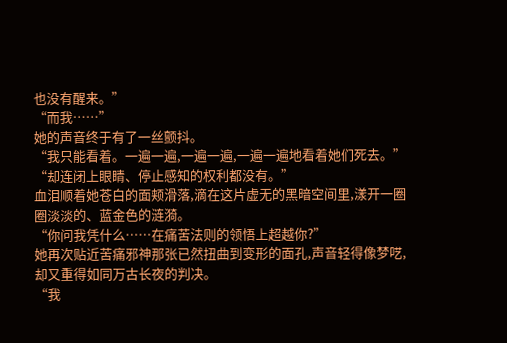也没有醒来。”
“而我……”
她的声音终于有了一丝颤抖。
“我只能看着。一遍一遍,一遍一遍,一遍一遍地看着她们死去。”
“却连闭上眼睛、停止感知的权利都没有。”
血泪顺着她苍白的面颊滑落,滴在这片虚无的黑暗空间里,漾开一圈圈淡淡的、蓝金色的涟漪。
“你问我凭什么……在痛苦法则的领悟上超越你?”
她再次贴近苦痛邪神那张已然扭曲到变形的面孔,声音轻得像梦呓,却又重得如同万古长夜的判决。
“我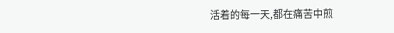活着的每一天,都在痛苦中煎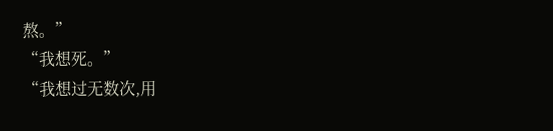熬。”
“我想死。”
“我想过无数次,用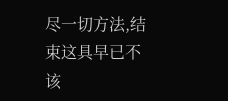尽一切方法,结束这具早已不该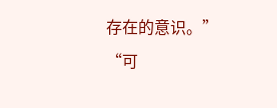存在的意识。”
“可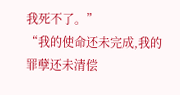我死不了。”
“我的使命还未完成,我的罪孽还未清偿